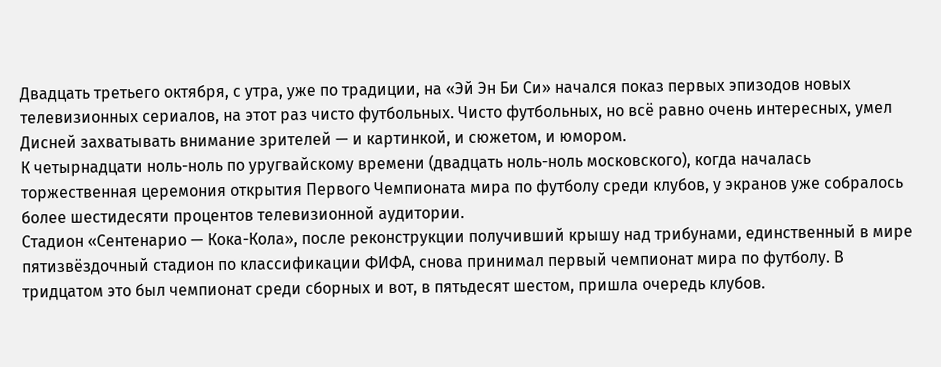Двадцать третьего октября, с утра, уже по традиции, на «Эй Эн Би Си» начался показ первых эпизодов новых телевизионных сериалов, на этот раз чисто футбольных. Чисто футбольных, но всё равно очень интересных, умел Дисней захватывать внимание зрителей — и картинкой, и сюжетом, и юмором.
К четырнадцати ноль-ноль по уругвайскому времени (двадцать ноль-ноль московского), когда началась торжественная церемония открытия Первого Чемпионата мира по футболу среди клубов, у экранов уже собралось более шестидесяти процентов телевизионной аудитории.
Стадион «Сентенарио — Кока-Кола», после реконструкции получивший крышу над трибунами, единственный в мире пятизвёздочный стадион по классификации ФИФА, снова принимал первый чемпионат мира по футболу. В тридцатом это был чемпионат среди сборных и вот, в пятьдесят шестом, пришла очередь клубов.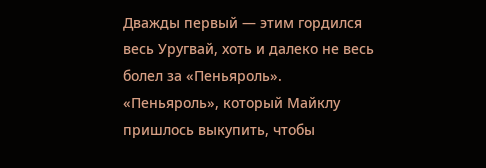Дважды первый — этим гордился весь Уругвай, хоть и далеко не весь болел за «Пеньяроль».
«Пеньяроль», который Майклу пришлось выкупить, чтобы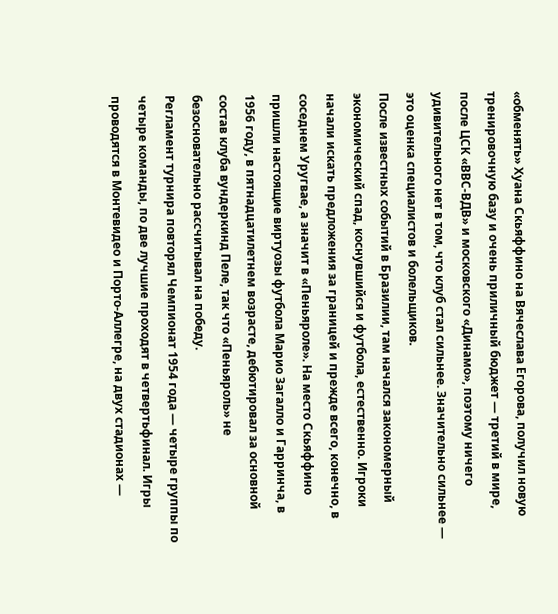«обменять» Хуана Скьяффино на Вячеслава Егорова, получил новую тренировочную базу и очень приличный бюджет — третий в мире, после ЦСК «ВВС-ВДВ» и московского «Динамо», поэтому ничего удивительного нет в том, что клуб стал сильнее. Значительно сильнее — это оценка специалистов и болельщиков.
После известных событий в Бразилии, там начался закономерный экономический спад, коснувшийся и футбола, естественно. Игроки начали искать предложения за границей и прежде всего, конечно, в соседнем Уругвае, а значит в «Пеньяроле». На место Скьяффино пришли настоящие виртуозы футбола Марио Загалло и Гарринча, в 1956 году, в пятнадцатилетнем возрасте, дебютировал за основной состав клуба вундеркинд Пеле, так что «Пеньяроль» не безосновательно рассчитывал на победу.
Регламент турнира повторял Чемпионат 1954 года — четыре группы по четыре команды, по две лучшие проходят в четвертьфинал. Игры проводятся в Монтевидео и Порто-Аллегре, на двух стадионах —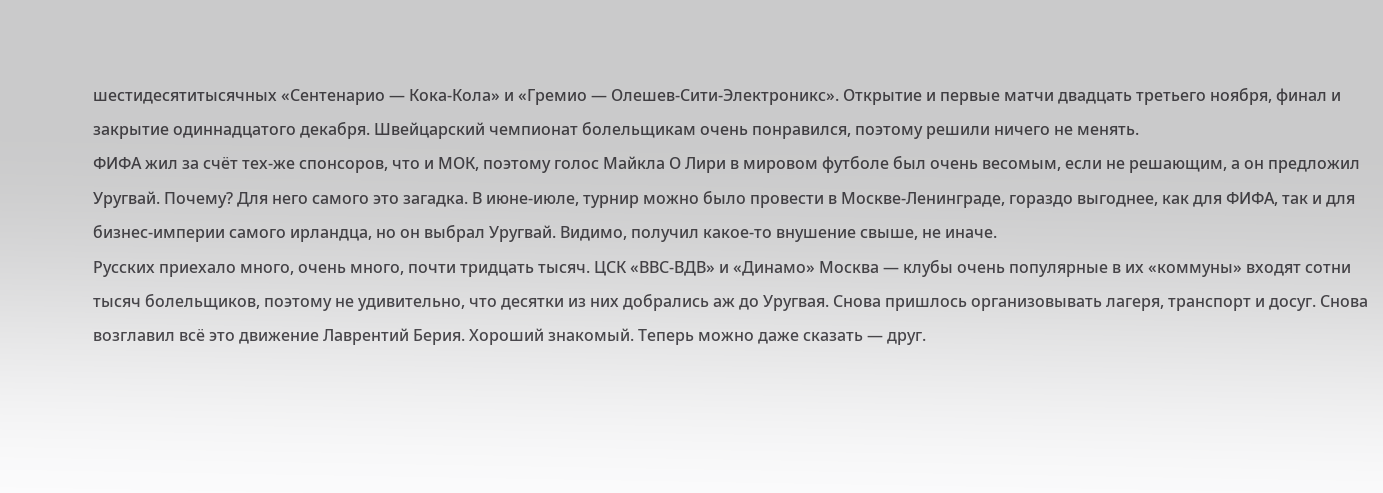шестидесятитысячных «Сентенарио — Кока-Кола» и «Гремио — Олешев-Сити-Электроникс». Открытие и первые матчи двадцать третьего ноября, финал и закрытие одиннадцатого декабря. Швейцарский чемпионат болельщикам очень понравился, поэтому решили ничего не менять.
ФИФА жил за счёт тех-же спонсоров, что и МОК, поэтому голос Майкла О Лири в мировом футболе был очень весомым, если не решающим, а он предложил Уругвай. Почему? Для него самого это загадка. В июне-июле, турнир можно было провести в Москве-Ленинграде, гораздо выгоднее, как для ФИФА, так и для бизнес-империи самого ирландца, но он выбрал Уругвай. Видимо, получил какое-то внушение свыше, не иначе.
Русских приехало много, очень много, почти тридцать тысяч. ЦСК «ВВС-ВДВ» и «Динамо» Москва — клубы очень популярные в их «коммуны» входят сотни тысяч болельщиков, поэтому не удивительно, что десятки из них добрались аж до Уругвая. Снова пришлось организовывать лагеря, транспорт и досуг. Снова возглавил всё это движение Лаврентий Берия. Хороший знакомый. Теперь можно даже сказать — друг.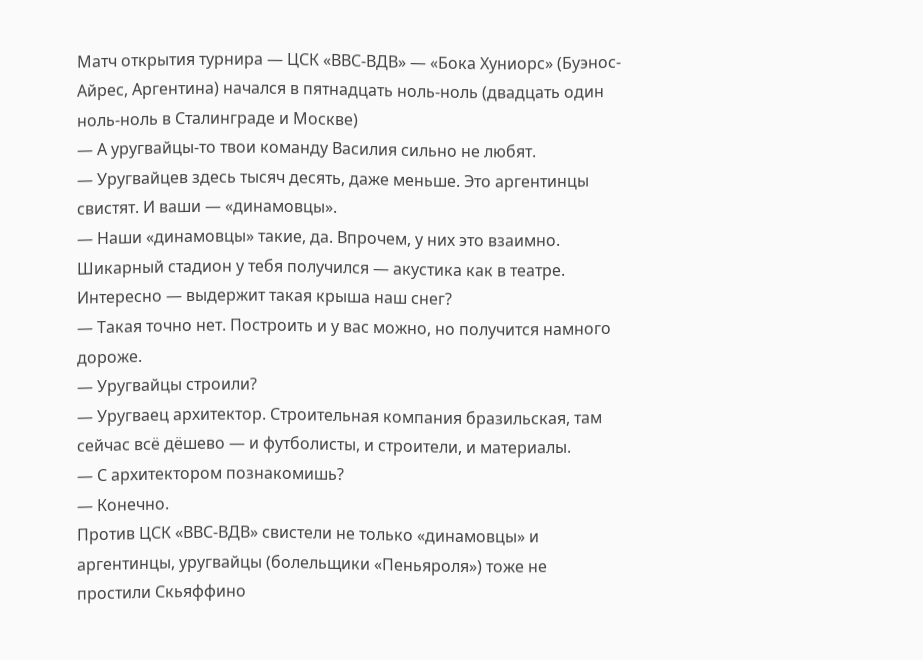Матч открытия турнира — ЦСК «ВВС-ВДВ» — «Бока Хуниорс» (Буэнос-Айрес, Аргентина) начался в пятнадцать ноль-ноль (двадцать один ноль-ноль в Сталинграде и Москве)
— А уругвайцы-то твои команду Василия сильно не любят.
— Уругвайцев здесь тысяч десять, даже меньше. Это аргентинцы свистят. И ваши — «динамовцы».
— Наши «динамовцы» такие, да. Впрочем, у них это взаимно. Шикарный стадион у тебя получился — акустика как в театре. Интересно — выдержит такая крыша наш снег?
— Такая точно нет. Построить и у вас можно, но получится намного дороже.
— Уругвайцы строили?
— Уругваец архитектор. Строительная компания бразильская, там сейчас всё дёшево — и футболисты, и строители, и материалы.
— С архитектором познакомишь?
— Конечно.
Против ЦСК «ВВС-ВДВ» свистели не только «динамовцы» и аргентинцы, уругвайцы (болельщики «Пеньяроля») тоже не простили Скьяффино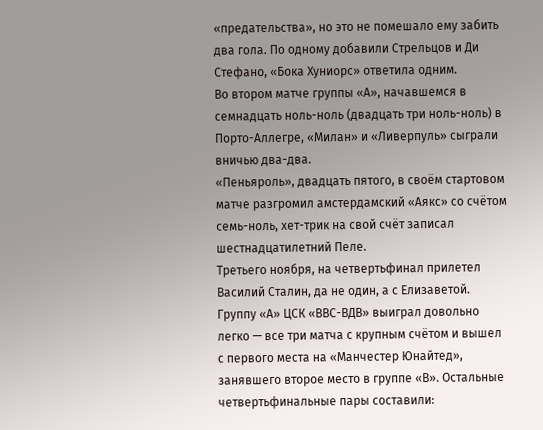«предательства», но это не помешало ему забить два гола. По одному добавили Стрельцов и Ди Стефано, «Бока Хуниорс» ответила одним.
Во втором матче группы «А», начавшемся в семнадцать ноль-ноль (двадцать три ноль-ноль) в Порто-Аллегре, «Милан» и «Ливерпуль» сыграли вничью два-два.
«Пеньяроль», двадцать пятого, в своём стартовом матче разгромил амстердамский «Аякс» со счётом семь-ноль, хет-трик на свой счёт записал шестнадцатилетний Пеле.
Третьего ноября, на четвертьфинал прилетел Василий Сталин, да не один, а с Елизаветой. Группу «А» ЦСК «ВВС-ВДВ» выиграл довольно легко — все три матча с крупным счётом и вышел с первого места на «Манчестер Юнайтед», занявшего второе место в группе «В». Остальные четвертьфинальные пары составили: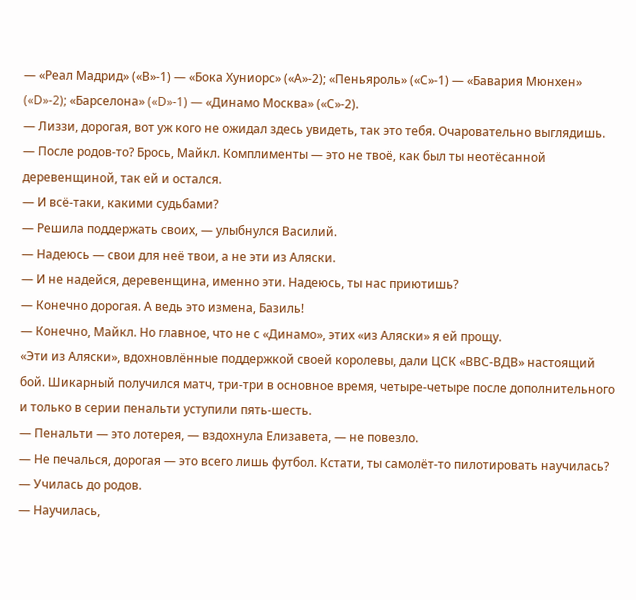— «Реал Мадрид» («В»-1) — «Бока Хуниорс» («А»-2); «Пеньяроль» («С»-1) — «Бавария Мюнхен» («D»-2); «Барселона» («D»-1) — «Динамо Москва» («С»-2).
— Лиззи, дорогая, вот уж кого не ожидал здесь увидеть, так это тебя. Очаровательно выглядишь.
— После родов-то? Брось, Майкл. Комплименты — это не твоё, как был ты неотёсанной деревенщиной, так ей и остался.
— И всё-таки, какими судьбами?
— Решила поддержать своих, — улыбнулся Василий.
— Надеюсь — свои для неё твои, а не эти из Аляски.
— И не надейся, деревенщина, именно эти. Надеюсь, ты нас приютишь?
— Конечно дорогая. А ведь это измена, Базиль!
— Конечно, Майкл. Но главное, что не с «Динамо», этих «из Аляски» я ей прощу.
«Эти из Аляски», вдохновлённые поддержкой своей королевы, дали ЦСК «ВВС-ВДВ» настоящий бой. Шикарный получился матч, три-три в основное время, четыре-четыре после дополнительного и только в серии пенальти уступили пять-шесть.
— Пенальти — это лотерея, — вздохнула Елизавета, — не повезло.
— Не печалься, дорогая — это всего лишь футбол. Кстати, ты самолёт-то пилотировать научилась?
— Училась до родов.
— Научилась,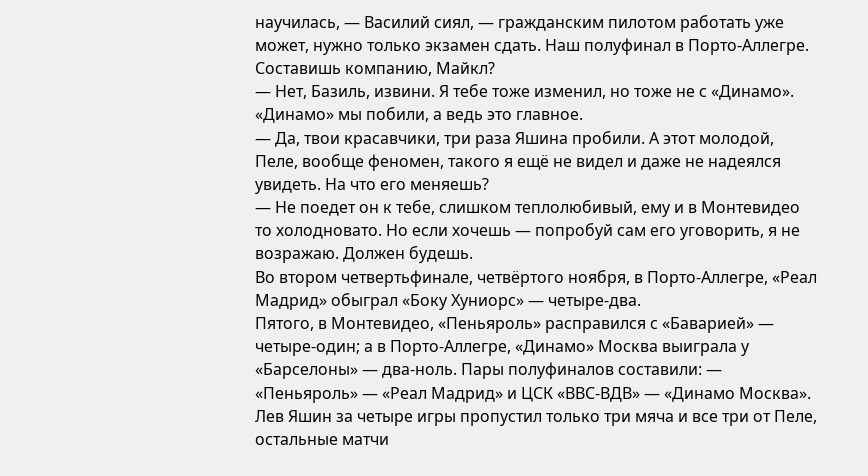научилась, — Василий сиял, — гражданским пилотом работать уже может, нужно только экзамен сдать. Наш полуфинал в Порто-Аллегре. Составишь компанию, Майкл?
— Нет, Базиль, извини. Я тебе тоже изменил, но тоже не с «Динамо». «Динамо» мы побили, а ведь это главное.
— Да, твои красавчики, три раза Яшина пробили. А этот молодой, Пеле, вообще феномен, такого я ещё не видел и даже не надеялся увидеть. На что его меняешь?
— Не поедет он к тебе, слишком теплолюбивый, ему и в Монтевидео то холодновато. Но если хочешь — попробуй сам его уговорить, я не возражаю. Должен будешь.
Во втором четвертьфинале, четвёртого ноября, в Порто-Аллегре, «Реал Мадрид» обыграл «Боку Хуниорс» — четыре-два.
Пятого, в Монтевидео, «Пеньяроль» расправился с «Баварией» — четыре-один; а в Порто-Аллегре, «Динамо» Москва выиграла у «Барселоны» — два-ноль. Пары полуфиналов составили: — «Пеньяроль» — «Реал Мадрид» и ЦСК «ВВС-ВДВ» — «Динамо Москва».
Лев Яшин за четыре игры пропустил только три мяча и все три от Пеле, остальные матчи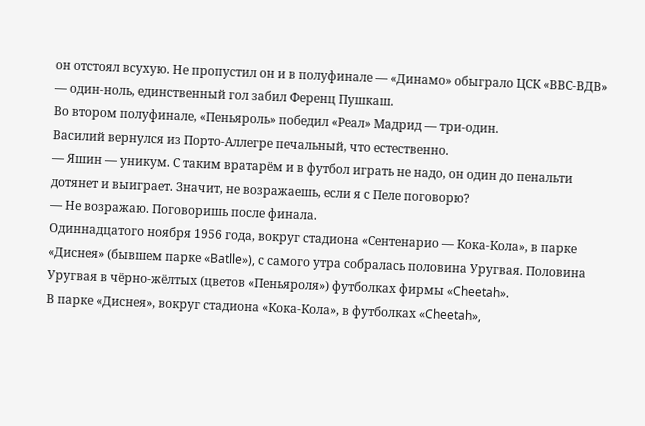он отстоял всухую. Не пропустил он и в полуфинале — «Динамо» обыграло ЦСК «ВВС-ВДВ» — один-ноль, единственный гол забил Ференц Пушкаш.
Во втором полуфинале, «Пеньяроль» победил «Реал» Мадрид — три-один.
Василий вернулся из Порто-Аллегре печальный, что естественно.
— Яшин — уникум. С таким вратарём и в футбол играть не надо, он один до пенальти дотянет и выиграет. Значит, не возражаешь, если я с Пеле поговорю?
— Не возражаю. Поговоришь после финала.
Одиннадцатого ноября 1956 года, вокруг стадиона «Сентенарио — Кока-Кола», в парке «Диснея» (бывшем парке «Batlle»), с самого утра собралась половина Уругвая. Половина Уругвая в чёрно-жёлтых (цветов «Пеньяроля») футболках фирмы «Cheetah».
В парке «Диснея», вокруг стадиона «Кока-Кола», в футболках «Cheetah»,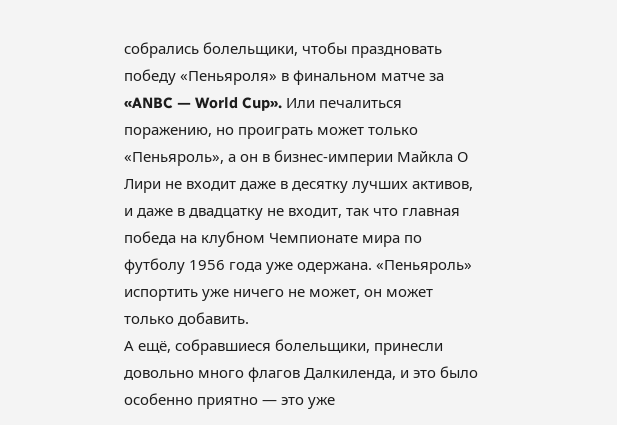собрались болельщики, чтобы праздновать победу «Пеньяроля» в финальном матче за «ANBC — World Cup». Или печалиться поражению, но проиграть может только «Пеньяроль», а он в бизнес-империи Майкла О Лири не входит даже в десятку лучших активов, и даже в двадцатку не входит, так что главная победа на клубном Чемпионате мира по футболу 1956 года уже одержана. «Пеньяроль» испортить уже ничего не может, он может только добавить.
А ещё, собравшиеся болельщики, принесли довольно много флагов Далкиленда, и это было особенно приятно — это уже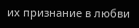их признание в любви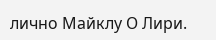лично Майклу О Лири.